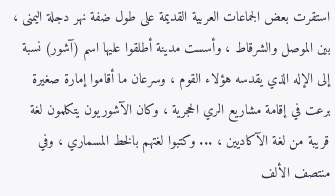استقرت بعض الجماعات العربية القديمة على طول ضفة نهر دجلة اليمنى ، بين الموصل والشرقاط ، وأسست مدينة أطلقوا عليها اسم (آشور) نسبة إلى الإله الذي يقدسه هؤلاء القوم ، وسرعان ما أقاموا إمارة صغيرة برعت في إقامة مشاريع الري الحجرية ، وكان الآشوريون يتكلمون لغة قريبة من لغة الآكاديين ، ... وكتبوا لغتهم بالخط المسماري ، وفي منتصف الألف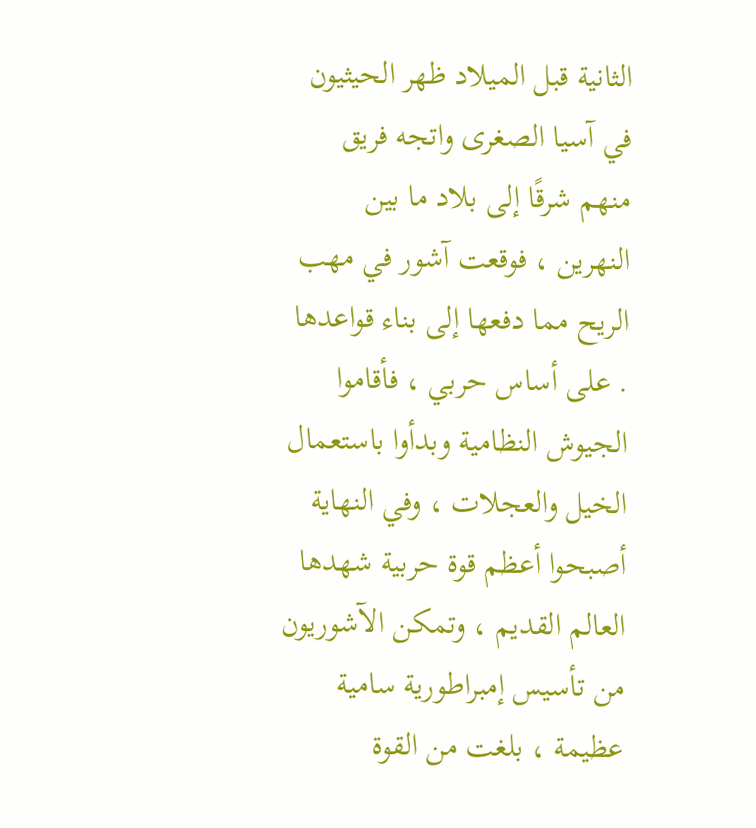الثانية قبل الميلاد ظهر الحيثيون في آسيا الصغرى واتجه فريق منهم شرقًا إلى بلاد ما بين النهرين ، فوقعت آشور في مهب الريح مما دفعها إلى بناء قواعدها . على أساس حربي ، فأقاموا الجيوش النظامية وبدأوا باستعمال الخيل والعجلات ، وفي النهاية أصبحوا أعظم قوة حربية شهدها العالم القديم ، وتمكن الآشوريون من تأسيس إمبراطورية سامية عظيمة ، بلغت من القوة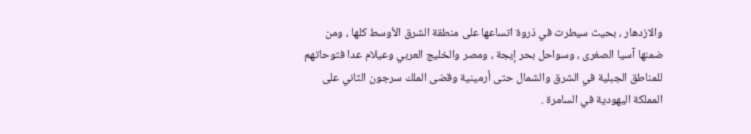والازدهار ، بحيث سيطرت في ذروة اتساعها على منطقة الشرق الأوسط كلها ، ومن ضمنها آسيا الصغرى ، وسواحل بحر إيجة ، ومصر والخليج العربي وعيلام عدا فتوحاتهم للمناطق الجبلية في الشرق والشمال حتى أرمينية وقضى الملك سرجون الثاني على المملكة اليهودية في السامرة .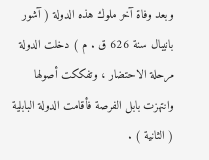وبعد وفاة آخر ملوك هذه الدولة ( آشور بانيبال سنة 626 ق . م ) دخلت الدولة مرحلة الاحتضار ، وتفككت أصولها وانتهزت بابل الفرصة فأقامت الدولة البابلية ( الثانية ) .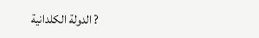? الدولة الكلدانية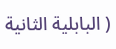( البابلية الثانية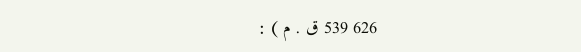626 539 ق . م ) :